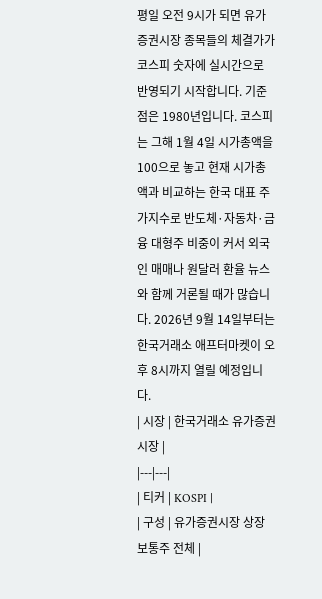평일 오전 9시가 되면 유가증권시장 종목들의 체결가가 코스피 숫자에 실시간으로 반영되기 시작합니다. 기준점은 1980년입니다. 코스피는 그해 1월 4일 시가총액을 100으로 놓고 현재 시가총액과 비교하는 한국 대표 주가지수로 반도체·자동차·금융 대형주 비중이 커서 외국인 매매나 원달러 환율 뉴스와 함께 거론될 때가 많습니다. 2026년 9월 14일부터는 한국거래소 애프터마켓이 오후 8시까지 열릴 예정입니다.
| 시장 | 한국거래소 유가증권시장 |
|---|---|
| 티커 | KOSPI |
| 구성 | 유가증권시장 상장 보통주 전체 |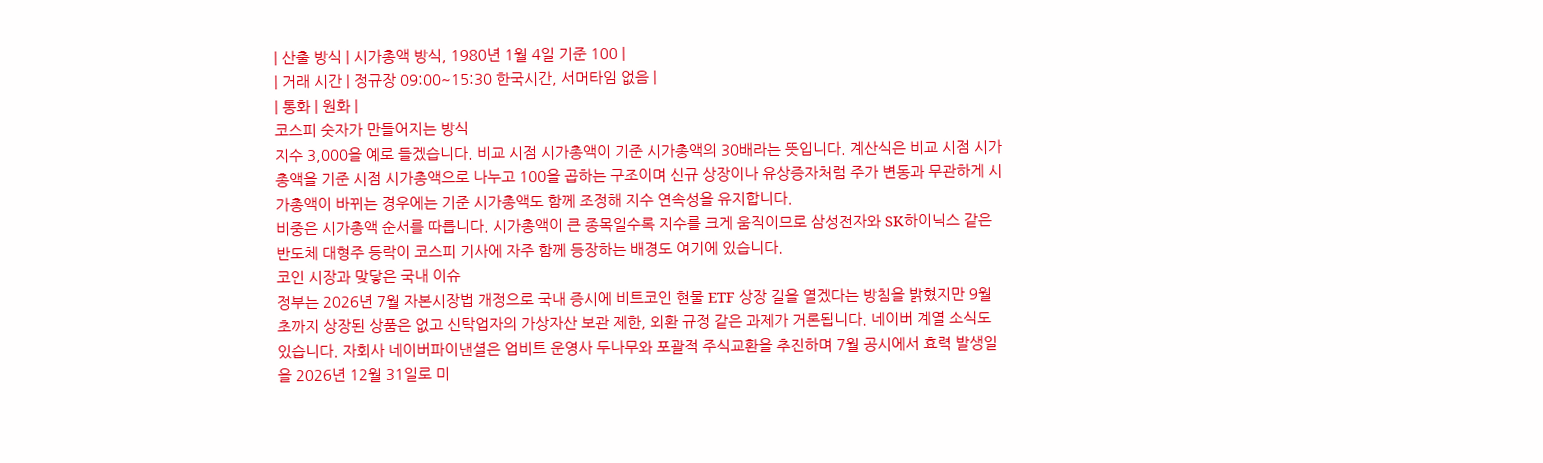| 산출 방식 | 시가총액 방식, 1980년 1월 4일 기준 100 |
| 거래 시간 | 정규장 09:00~15:30 한국시간, 서머타임 없음 |
| 통화 | 원화 |
코스피 숫자가 만들어지는 방식
지수 3,000을 예로 들겠습니다. 비교 시점 시가총액이 기준 시가총액의 30배라는 뜻입니다. 계산식은 비교 시점 시가총액을 기준 시점 시가총액으로 나누고 100을 곱하는 구조이며 신규 상장이나 유상증자처럼 주가 변동과 무관하게 시가총액이 바뀌는 경우에는 기준 시가총액도 함께 조정해 지수 연속성을 유지합니다.
비중은 시가총액 순서를 따릅니다. 시가총액이 큰 종목일수록 지수를 크게 움직이므로 삼성전자와 SK하이닉스 같은 반도체 대형주 등락이 코스피 기사에 자주 함께 등장하는 배경도 여기에 있습니다.
코인 시장과 맞닿은 국내 이슈
정부는 2026년 7월 자본시장법 개정으로 국내 증시에 비트코인 현물 ETF 상장 길을 열겠다는 방침을 밝혔지만 9월 초까지 상장된 상품은 없고 신탁업자의 가상자산 보관 제한, 외환 규정 같은 과제가 거론됩니다. 네이버 계열 소식도 있습니다. 자회사 네이버파이낸셜은 업비트 운영사 두나무와 포괄적 주식교환을 추진하며 7월 공시에서 효력 발생일을 2026년 12월 31일로 미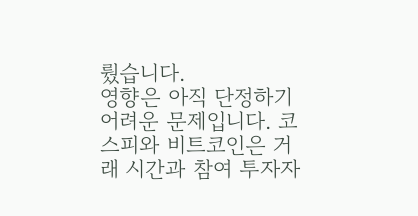뤘습니다.
영향은 아직 단정하기 어려운 문제입니다. 코스피와 비트코인은 거래 시간과 참여 투자자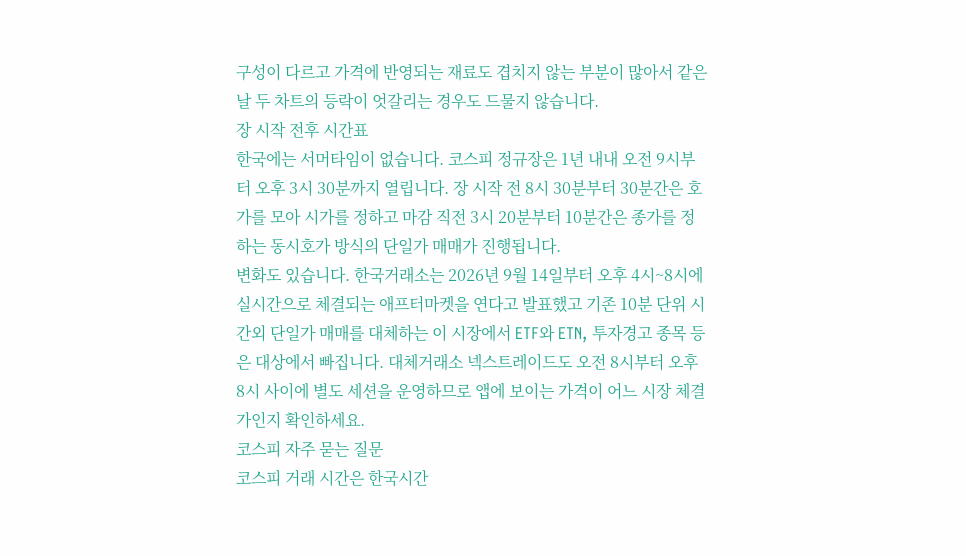구성이 다르고 가격에 반영되는 재료도 겹치지 않는 부분이 많아서 같은 날 두 차트의 등락이 엇갈리는 경우도 드물지 않습니다.
장 시작 전후 시간표
한국에는 서머타임이 없습니다. 코스피 정규장은 1년 내내 오전 9시부터 오후 3시 30분까지 열립니다. 장 시작 전 8시 30분부터 30분간은 호가를 모아 시가를 정하고 마감 직전 3시 20분부터 10분간은 종가를 정하는 동시호가 방식의 단일가 매매가 진행됩니다.
변화도 있습니다. 한국거래소는 2026년 9월 14일부터 오후 4시~8시에 실시간으로 체결되는 애프터마켓을 연다고 발표했고 기존 10분 단위 시간외 단일가 매매를 대체하는 이 시장에서 ETF와 ETN, 투자경고 종목 등은 대상에서 빠집니다. 대체거래소 넥스트레이드도 오전 8시부터 오후 8시 사이에 별도 세션을 운영하므로 앱에 보이는 가격이 어느 시장 체결가인지 확인하세요.
코스피 자주 묻는 질문
코스피 거래 시간은 한국시간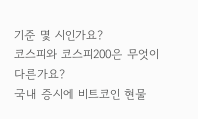기준 몇 시인가요?
코스피와 코스피200은 무엇이 다른가요?
국내 증시에 비트코인 현물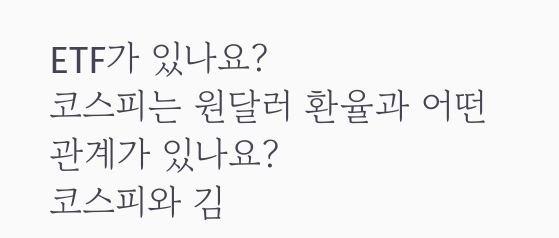ETF가 있나요?
코스피는 원달러 환율과 어떤 관계가 있나요?
코스피와 김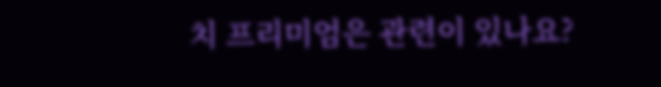치 프리미엄은 관련이 있나요?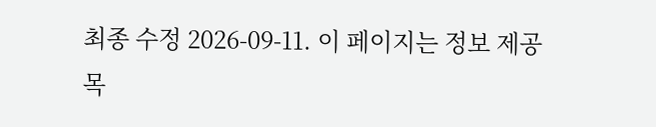최종 수정 2026-09-11. 이 페이지는 정보 제공 목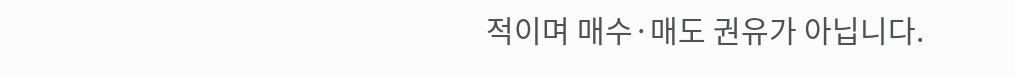적이며 매수·매도 권유가 아닙니다.